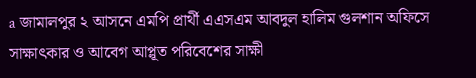a জামালপুর ২ আসনে এমপি প্রার্থী এএসএম আবদুল হালিম গুলশান অফিসে সাক্ষাৎকার ও আবেগ আপ্লূত পরিবেশের সাক্ষী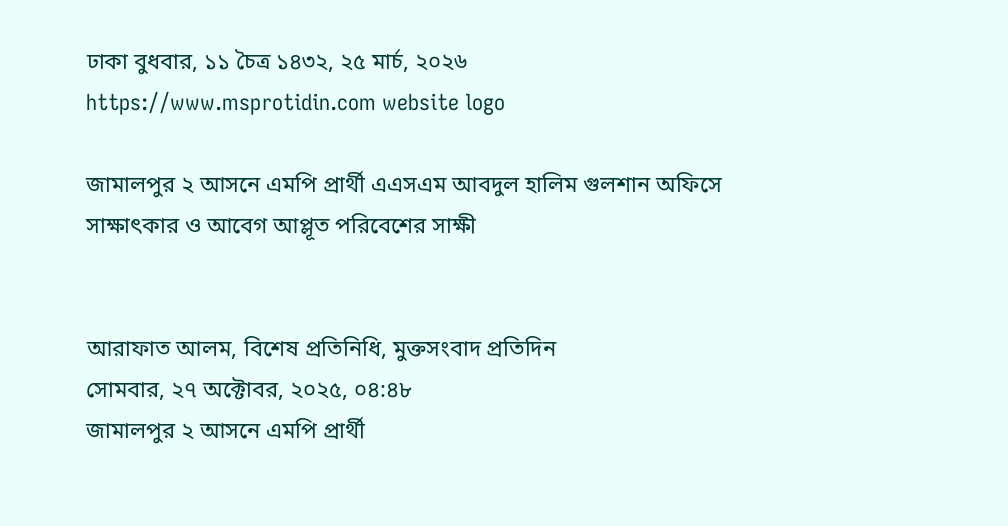ঢাকা বুধবার, ১১ চৈত্র ১৪৩২, ২৫ মার্চ, ২০২৬
https://www.msprotidin.com website logo

জামালপুর ২ আসনে এমপি প্রার্থী এএসএম আবদুল হালিম গুলশান অফিসে সাক্ষাৎকার ও আবেগ আপ্লূত পরিবেশের সাক্ষী


আরাফাত আলম, বিশেষ প্রতিনিধি, মুক্তসংবাদ প্রতিদিন
সোমবার, ২৭ অক্টোবর, ২০২৫, ০৪:৪৮
জামালপুর ২ আসনে এমপি প্রার্থী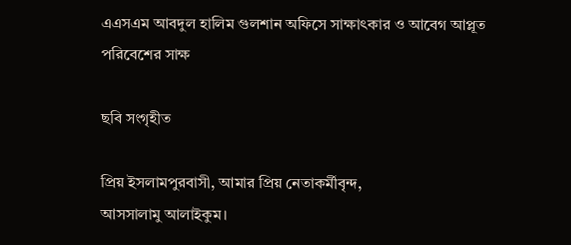এএসএম আবদুল হালিম গুলশান অফিসে সাক্ষাৎকার ও আবেগ আপ্লূত পরিবেশের সাক্ষ

ছবি সংগৃহীত

প্রিয় ইসলামপুরবাসী, আমার প্রিয় নেতাকর্মীবৃন্দ,
আসসালামু আলাইকুম।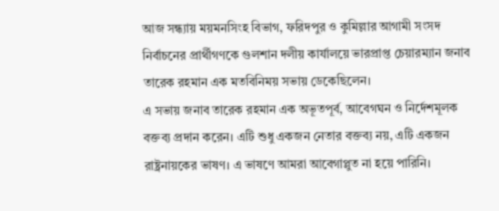আজ সন্ধ্যায় ময়মনসিংহ বিভাগ, ফরিদপুর ও কুমিল্লার আগামী সংসদ নির্বাচনের প্রার্থীগণকে গুলশান দলীয় কার্যালয়ে ভারপ্রাপ্ত চেয়ারম্যান জনাব তারেক রহমান এক মতবিনিময় সভায় ডেকেছিলেন।
এ সভায় জনাব তারেক রহমান এক অভূতপূর্ব, আবেগঘন ও নির্দেশমূলক বক্তব্য প্রদান করেন। এটি শুধু একজন নেতার বক্তব্য নয়, এটি একজন রাষ্ট্রনায়কের ভাষণ। এ ভাষণে আমরা আবেগাপ্লুত না হয়ে পারিনি।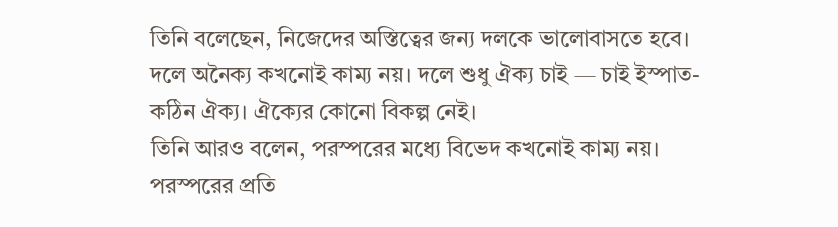তিনি বলেছেন, নিজেদের অস্তিত্বের জন্য দলকে ভালোবাসতে হবে। দলে অনৈক্য কখনোই কাম্য নয়। দলে শুধু ঐক্য চাই — চাই ইস্পাত-কঠিন ঐক্য। ঐক্যের কোনো বিকল্প নেই।
তিনি আরও বলেন, পরস্পরের মধ্যে বিভেদ কখনোই কাম্য নয়। পরস্পরের প্রতি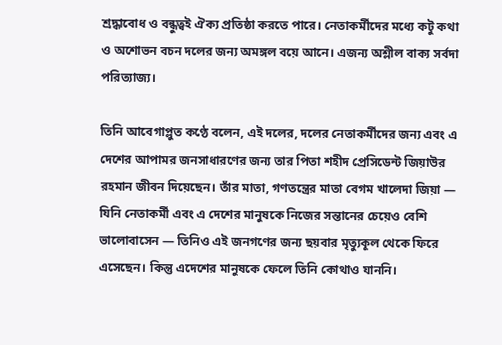শ্রদ্ধাবোধ ও বন্ধুত্বই ঐক্য প্রতিষ্ঠা করতে পারে। নেতাকর্মীদের মধ্যে কটু কথা ও অশোভন বচন দলের জন্য অমঙ্গল বয়ে আনে। এজন্য অশ্লীল বাক্য সর্বদা পরিত্যাজ্য।

তিনি আবেগাপ্লুত কণ্ঠে বলেন, এই দলের, দলের নেতাকর্মীদের জন্য এবং এ দেশের আপামর জনসাধারণের জন্য তার পিতা শহীদ প্রেসিডেন্ট জিয়াউর রহমান জীবন দিয়েছেন। তাঁর মাতা, গণতন্ত্রের মাতা বেগম খালেদা জিয়া — যিনি নেতাকর্মী এবং এ দেশের মানুষকে নিজের সন্তানের চেয়েও বেশি ভালোবাসেন — তিনিও এই জনগণের জন্য ছয়বার মৃত্যুকূল থেকে ফিরে এসেছেন। কিন্তু এদেশের মানুষকে ফেলে তিনি কোথাও যাননি।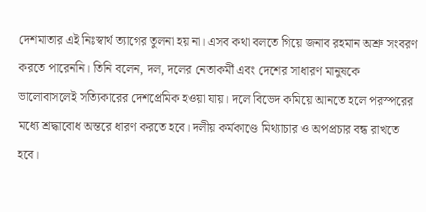দেশমাতার এই নিঃস্বার্থ ত্যাগের তুলনা হয় না। এসব কথা বলতে গিয়ে জনাব রহমান অশ্রু সংবরণ করতে পারেননি। তিনি বলেন, দল, দলের নেতাকর্মী এবং দেশের সাধারণ মানুষকে ভালোবাসলেই সত্যিকারের দেশপ্রেমিক হওয়া যায়। দলে বিভেদ কমিয়ে আনতে হলে পরস্পরের মধ্যে শ্রদ্ধাবোধ অন্তরে ধারণ করতে হবে। দলীয় কর্মকাণ্ডে মিথ্যাচার ও অপপ্রচার বন্ধ রাখতে হবে।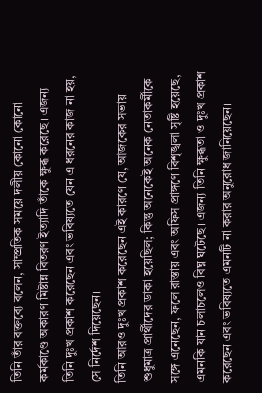তিনি তাঁর বক্তব্যে বলেন, সাম্প্রতিক সময়ে দলীয় কোনো কোনো কর্মকাণ্ডে অকারণ মিষ্টান্ন বিতরণ ইত্যাদি তাঁকে ক্ষুব্ধ করেছে। এজন্য তিনি দুঃখ প্রকাশ করেছেন এবং ভবিষ্যতে যেন এ ধরনের কাজ না হয়, সে নির্দেশ দিয়েছেন।
তিনি আরও দুঃখ প্রকাশ করেছেন এই কারণে যে, আজকের সভায় শুধুমাত্র প্রার্থীদের ডাকা হয়েছিল; কিন্তু অনেকেই অনেক নেতাকর্মীকে সঙ্গে এনেছেন, ফলে রাস্তায় এবং অফিস প্রাঙ্গণে বিশৃঙ্খলা সৃষ্টি হয়েছে, এমনকি যান চলাচলেও বিঘ্ন ঘটেছে। এজন্য তিনি ক্ষুব্ধতা ও দুঃখ প্রকাশ করেছেন এবং ভবিষ্যতে এমনটি না করার অনুরোধ জানিয়েছেন।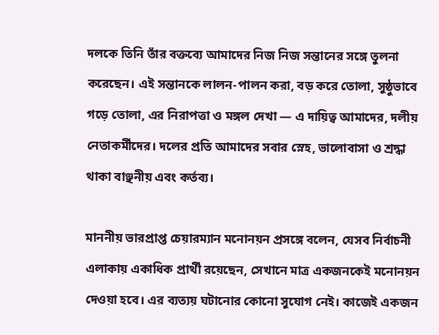দলকে তিনি তাঁর বক্তব্যে আমাদের নিজ নিজ সন্তানের সঙ্গে তুলনা করেছেন। এই সন্তানকে লালন-পালন করা, বড় করে তোলা, সুষ্ঠুভাবে গড়ে তোলা, এর নিরাপত্তা ও মঙ্গল দেখা — এ দায়িত্ব আমাদের, দলীয় নেতাকর্মীদের। দলের প্রতি আমাদের সবার স্নেহ, ভালোবাসা ও শ্রদ্ধা থাকা বাঞ্ছনীয় এবং কর্তব্য।

মাননীয় ভারপ্রাপ্ত চেয়ারম্যান মনোনয়ন প্রসঙ্গে বলেন, যেসব নির্বাচনী এলাকায় একাধিক প্রার্থী রয়েছেন, সেখানে মাত্র একজনকেই মনোনয়ন দেওয়া হবে। এর ব্যত্যয় ঘটানোর কোনো সুযোগ নেই। কাজেই একজন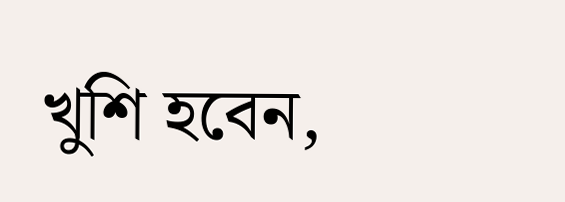খুশি হবেন,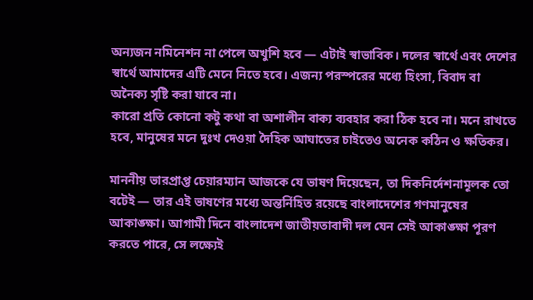অন্যজন নমিনেশন না পেলে অখুশি হবে — এটাই স্বাভাবিক। দলের স্বার্থে এবং দেশের স্বার্থে আমাদের এটি মেনে নিতে হবে। এজন্য পরস্পরের মধ্যে হিংসা, বিবাদ বা অনৈক্য সৃষ্টি করা যাবে না।
কারো প্রতি কোনো কটু কথা বা অশালীন বাক্য ব্যবহার করা ঠিক হবে না। মনে রাখতে হবে, মানুষের মনে দুঃখ দেওয়া দৈহিক আঘাতের চাইতেও অনেক কঠিন ও ক্ষতিকর।

মাননীয় ভারপ্রাপ্ত চেয়ারম্যান আজকে যে ভাষণ দিয়েছেন, তা দিকনির্দেশনামূলক তো বটেই — তার এই ভাষণের মধ্যে অন্তর্নিহিত রয়েছে বাংলাদেশের গণমানুষের আকাঙ্ক্ষা। আগামী দিনে বাংলাদেশ জাতীয়তাবাদী দল যেন সেই আকাঙ্ক্ষা পূরণ করতে পারে, সে লক্ষ্যেই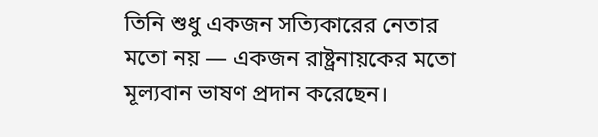তিনি শুধু একজন সত্যিকারের নেতার মতো নয় — একজন রাষ্ট্রনায়কের মতো মূল্যবান ভাষণ প্রদান করেছেন।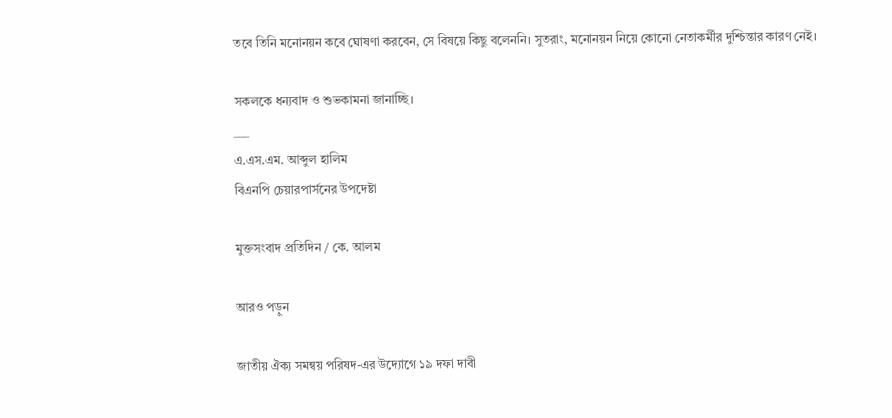তবে তিনি মনোনয়ন কবে ঘোষণা করবেন, সে বিষয়ে কিছু বলেননি। সুতরাং, মনোনয়ন নিয়ে কোনো নেতাকর্মীর দুশ্চিন্তার কারণ নেই।

সকলকে ধন্যবাদ ও শুভকামনা জানাচ্ছি।
___
এ.এস.এম. আব্দুল হালিম
বিএনপি চেয়ারপার্সনের উপদেষ্টা

মুক্তসংবাদ প্রতিদিন / কে. আলম

আরও পড়ুন

জাতীয় ঐক্য সমন্বয় পরিষদ-এর উদ্যোগে ১৯ দফা দাবী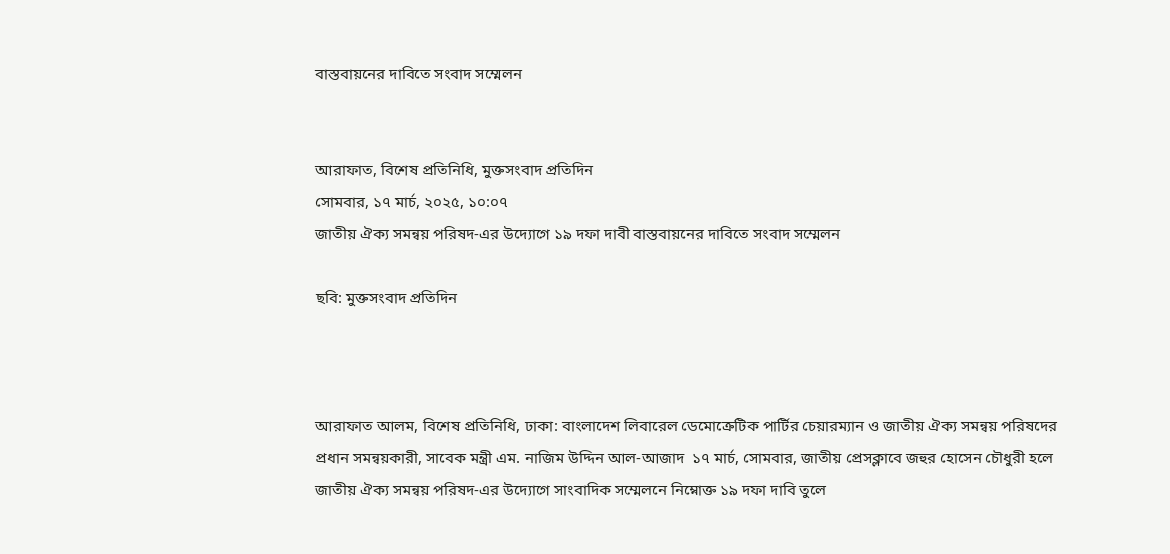বাস্তবায়নের দাবিতে সংবাদ সম্মেলন


আরাফাত, বিশেষ প্রতিনিধি, মুক্তসংবাদ প্রতিদিন
সোমবার, ১৭ মার্চ, ২০২৫, ১০:০৭
জাতীয় ঐক্য সমন্বয় পরিষদ-এর উদ্যোগে ১৯ দফা দাবী বাস্তবায়নের দাবিতে সংবাদ সম্মেলন

ছবি: মুক্তসংবাদ প্রতিদিন



আরাফাত আলম, বিশেষ প্রতিনিধি, ঢাকা: বাংলাদেশ লিবারেল ডেমোক্রেটিক পার্টির চেয়ারম্যান ও জাতীয় ঐক্য সমন্বয় পরিষদের প্রধান সমন্বয়কারী, সাবেক মন্ত্রী এম. নাজিম উদ্দিন আল-আজাদ  ১৭ মার্চ, সোমবার, জাতীয় প্রেসক্লাবে জহুর হোসেন চৌধুরী হলে জাতীয় ঐক্য সমন্বয় পরিষদ-এর উদ্যোগে সাংবাদিক সম্মেলনে নিম্নোক্ত ১৯ দফা দাবি তুলে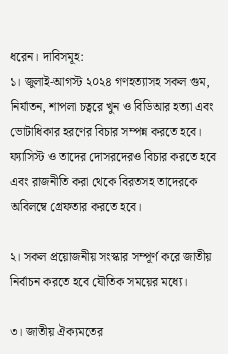ধরেন। দাবিসমূহ:
১। জুলাই-আগস্ট ২০২৪ গণহত্যাসহ সকল গুম, নির্যাতন, শাপলা চত্বরে খুন ও বিডিআর হত্যা এবং ভোটাধিকার হরণের বিচার সম্পন্ন করতে হবে। ফ্যাসিস্ট ও তাদের দোসরদেরও বিচার করতে হবে এবং রাজনীতি করা থেকে বিরতসহ তাদেরকে অবিলম্বে গ্রেফতার করতে হবে।

২। সকল প্রয়োজনীয় সংস্কার সম্পূর্ণ করে জাতীয় নির্বাচন করতে হবে যৌতিক সময়ের মধ্যে।

৩। জাতীয় ঐক্যমতের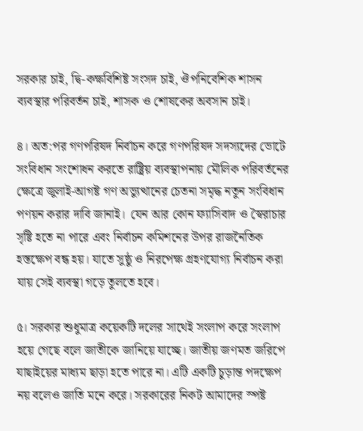সরকার চাই, দ্বি-কক্ষবিশিষ্ট সংসদ চাই, ঔপনিবেশিক শাসন ব্যবস্থার পরিবর্তন চাই, শাসক ও শোষকের অবসান চাই।

৪। অত:পর গণপরিষদ নির্বাচন করে গণপরিষদ সদস্যদের ভোটে সংবিধান সংশোধন করতে রাষ্ট্রিয় ব্যবস্থাপনায় মৌলিক পরিবর্তনের ক্ষেত্রে জুলাই-আগষ্ট গণ অভ্যুত্থানের চেতনা সমৃদ্ধ নতুন সংবিধান পণয়ন করার দাবি জানাই।  যেন আর কোন ফ্যাসিবাদ ও স্বৈরাচার সৃষ্টি হতে না পারে এবং নির্বাচন কমিশনের উপর রাজনৈতিক হস্তক্ষেপ বন্ধ হয়। যাতে সুষ্ঠু ও নিরপেক্ষ গ্রহণযোগ্য নির্বাচন করা যায় সেই ব্যবস্থা গড়ে তুলতে হবে।

৫। সরকার শুধুমাত্র কয়েকটি দলের সাথেই সংলাপ করে সংলাপ হয়ে গেছে বলে জাতীকে জানিয়ে যাচ্ছে। জাতীয় জণমত জরিপে যাছাইয়ের মাধ্যম ছাড়া হতে পারে না। এটি একটি চুড়ান্ত পদক্ষেপ নয় বলেও জাতি মনে করে। সরকারের নিকট আমাদের স্পষ্ট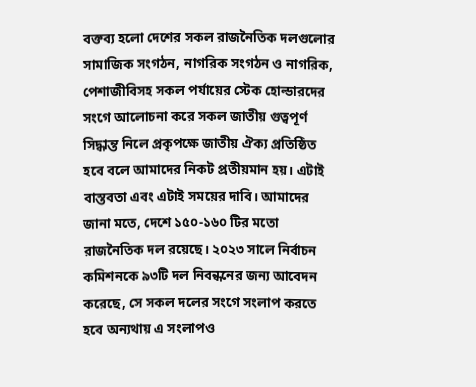বক্তব্য হলো দেশের সকল রাজনৈতিক দলগুলোর সামাজিক সংগঠন, নাগরিক সংগঠন ও নাগরিক, পেশাজীবিসহ সকল পর্যায়ের স্টেক হোল্ডারদের সংগে আলোচনা করে সকল জাতীয় গুত্বপূর্ণ সিদ্ধান্ত নিলে প্রকৃপক্ষে জাতীয় ঐক্য প্রতিষ্ঠিত হবে বলে আমাদের নিকট প্রতীয়মান হয়। এটাই বাস্তবতা এবং এটাই সময়ের দাবি। আমাদের জানা মতে, দেশে ১৫০-১৬০ টির মতো রাজনৈতিক দল রয়েছে। ২০২৩ সালে নির্বাচন কমিশনকে ৯৩টি দল নিবন্ধনের জন্য আবেদন করেছে, সে সকল দলের সংগে সংলাপ করতে হবে অন্যথায় এ সংলাপও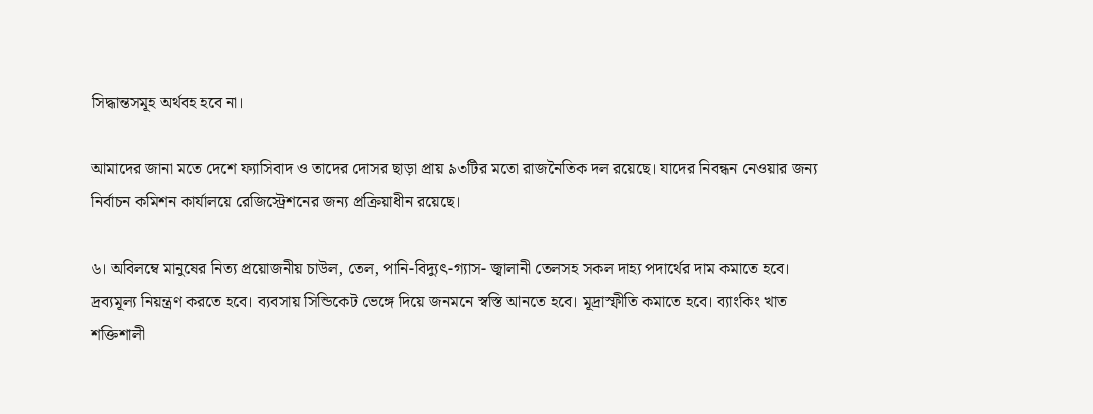সিদ্ধান্তসমূহ অর্থবহ হবে না।

আমাদের জানা মতে দেশে ফ্যাসিবাদ ও তাদের দোসর ছাড়া প্রায় ৯৩টির মতো রাজনৈতিক দল রয়েছে। যাদের নিবন্ধন নেওয়ার জন্য নির্বাচন কমিশন কার্যালয়ে রেজিস্ট্রেশনের জন্য প্রক্রিয়াধীন রয়েছে।

৬। অবিলম্বে মানুষের নিত্য প্রয়োজনীয় চাউল, তেল, পানি-বিদ্যুৎ-গ্যাস- জ্বালানী তেলসহ সকল দাহ্য পদার্থের দাম কমাতে হবে। দ্রব্যমূল্য নিয়ন্ত্রণ করতে হবে। ব্যবসায় সিন্ডিকেট ভেঙ্গে দিয়ে জনমনে স্বস্তি আনতে হবে। মূদ্রাস্ফীতি কমাতে হবে। ব্যাংকিং খাত শক্তিশালী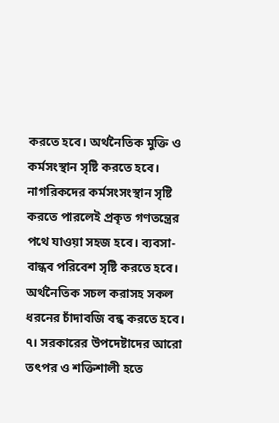করতে হবে। অর্থনৈতিক মুক্তি ও কর্মসংস্থান সৃষ্টি করতে হবে। নাগরিকদের কর্মসংসংস্থান সৃষ্টি করতে পারলেই প্রকৃত গণতন্ত্রের পথে যাওয়া সহজ হবে। ব্যবসা-বান্ধব পরিবেশ সৃষ্টি করতে হবে। অর্থনৈতিক সচল করাসহ সকল ধরনের চাঁদাবজি বন্ধ করতে হবে।
৭। সরকারের উপদেষ্টাদের আরো তৎপর ও শক্তিশালী হতে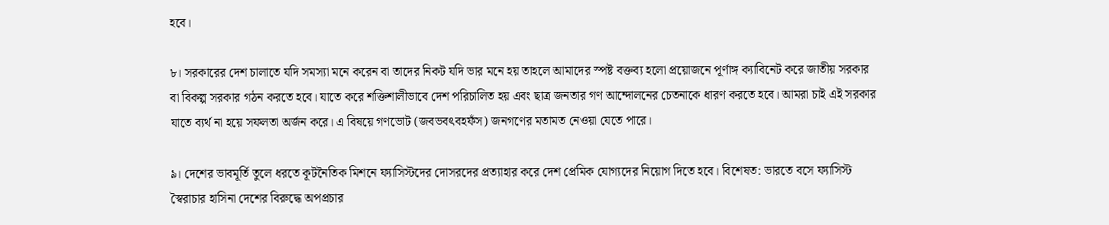হবে।

৮। সরকারের দেশ চালাতে যদি সমস্যা মনে করেন বা তাদের নিকট যদি ভার মনে হয় তাহলে আমাদের স্পষ্ট বক্তব্য হলো প্রয়োজনে পূর্ণাঙ্গ ক্যাবিনেট করে জাতীয় সরকার বা বিকল্প সরকার গঠন করতে হবে। যাতে করে শক্তিশালীভাবে দেশ পরিচালিত হয় এবং ছাত্র জনতার গণ আন্দোলনের চেতনাকে ধারণ করতে হবে। আমরা চাই এই সরকার যাতে ব্যর্থ না হয়ে সফলতা অর্জন করে। এ বিষয়ে গণভোট (জবভবৎবহফঁস) জনগণের মতামত নেওয়া যেতে পারে।

৯। দেশের ভাবমূর্তি তুলে ধরতে কূটনৈতিক মিশনে ফ্যাসিস্টদের দোসরদের প্রত্যাহার করে দেশ প্রেমিক যোগ্যদের নিয়োগ দিতে হবে। বিশেষত: ভারতে বসে ফ্যাসিস্ট স্বৈরাচার হাসিনা দেশের বিরুদ্ধে অপপ্রচার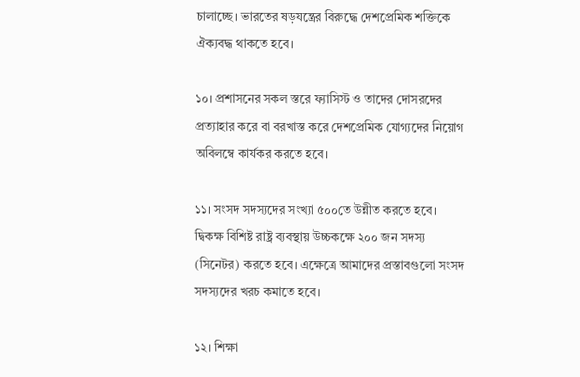চালাচ্ছে। ভারতের ষড়যন্ত্রের বিরুদ্ধে দেশপ্রেমিক শক্তিকে ঐক্যবদ্ধ থাকতে হবে।

১০। প্রশাসনের সকল স্তরে ফ্যাসিস্ট ও তাদের দোসরদের প্রত্যাহার করে বা বরখাস্ত করে দেশপ্রেমিক যোগ্যদের নিয়োগ অবিলম্বে কার্যকর করতে হবে।

১১। সংসদ সদস্যদের সংখ্যা ৫০০তে উন্নীত করতে হবে। দ্বিকক্ষ বিশিষ্ট রাষ্ট্র ব্যবস্থায় উচ্চকক্ষে ২০০ জন সদস্য (সিনেটর) করতে হবে। এক্ষেত্রে আমাদের প্রস্তাবগুলো সংসদ সদস্যদের খরচ কমাতে হবে।

১২। শিক্ষা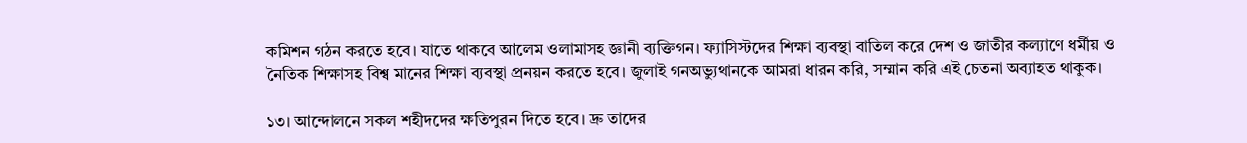কমিশন গঠন করতে হবে। যাতে থাকবে আলেম ওলামাসহ জ্ঞানী ব্যক্তিগন। ফ্যাসিস্টদের শিক্ষা ব্যবস্থা বাতিল করে দেশ ও জাতীর কল্যাণে ধর্মীয় ও নৈতিক শিক্ষাসহ বিশ্ব মানের শিক্ষা ব্যবস্থা প্রনয়ন করতে হবে। জুলাই গনঅভ্যুথানকে আমরা ধারন করি, সম্মান করি এই চেতনা অব্যাহত থাকুক।

১৩। আন্দোলনে সকল শহীদদের ক্ষতিপুরন দিতে হবে। দ্রু তাদের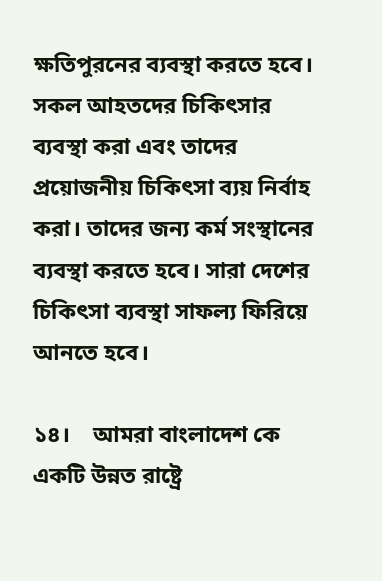ক্ষতিপুরনের ব্যবস্থা করতে হবে। সকল আহতদের চিকিৎসার ব্যবস্থা করা এবং তাদের প্রয়োজনীয় চিকিৎসা ব্যয় নির্বাহ করা। তাদের জন্য কর্ম সংস্থানের ব্যবস্থা করতে হবে। সারা দেশের চিকিৎসা ব্যবস্থা সাফল্য ফিরিয়ে আনতে হবে।

১৪।    আমরা বাংলাদেশ কে একটি উন্নত রাষ্ট্রে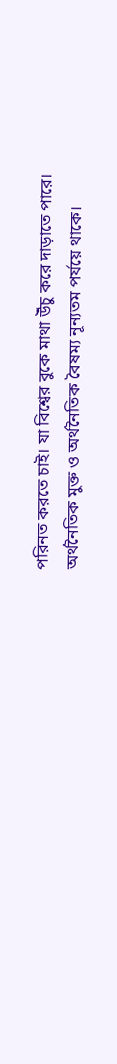পরিনত করতে চাই। যা বিশ্বের বুকে মাথা উঁচু করে দাড়াতে পারে। অর্থনৈতিক মুক্ত ও অর্থনৈতিক বৈষম্য নূন্যতম পর্যয়ে থাকে।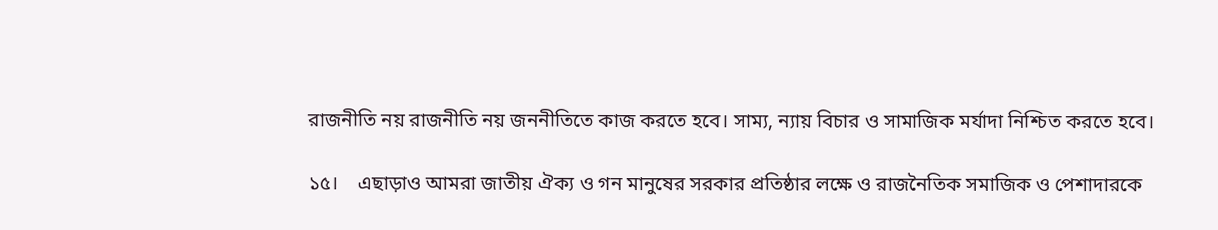রাজনীতি নয় রাজনীতি নয় জননীতিতে কাজ করতে হবে। সাম্য, ন্যায় বিচার ও সামাজিক মর্যাদা নিশ্চিত করতে হবে।

১৫।    এছাড়াও আমরা জাতীয় ঐক্য ও গন মানুষের সরকার প্রতিষ্ঠার লক্ষে ও রাজনৈতিক সমাজিক ও পেশাদারকে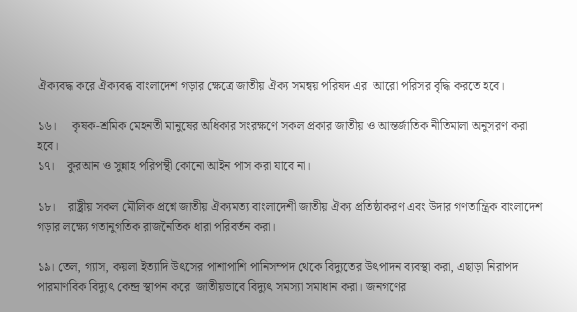ঐক্যবদ্ধ করে ঐক্যবব্ধ বাংলাদেশ গড়ার ক্ষেত্রে জাতীয় ঐক্য সমন্বয় পরিষদ এর  আরো পরিসর বৃদ্ধি করতে হবে।

১৬।     কৃষক-শ্রমিক মেহনতী মানুষের অধিকার সংরক্ষণে সকল প্রকার জাতীয় ও আন্তর্জাতিক নীতিমালা অনুসরণ করা হবে।
১৭।    কুরআন ও সুন্নাহ পরিপন্থী কোনো আইন পাস করা যাবে না।

১৮।    রাষ্ট্রীয় সকল মৌলিক প্রশ্নে জাতীয় ঐক্যমত্য বাংলাদেশী জাতীয় ঐক্য প্রতিষ্ঠাকরণ এবং উদার গণতান্ত্রিক বাংলাদেশ গড়ার লক্ষ্যে গতানুগতিক রাজনৈতিক ধারা পরিবর্তন করা।

১৯। তেল, গ্যাস, কয়লা ইত্যাদি উৎসের পাশাপাশি পানিসম্পদ থেকে বিদ্যুতের উৎপাদন ব্যবস্থা করা, এছাড়া নিরাপদ পারমাণবিক বিদ্যুৎ কেন্দ্র স্থাপন করে  জাতীয়ভাবে বিদ্যুৎ সমস্যা সমাধান করা। জনগণের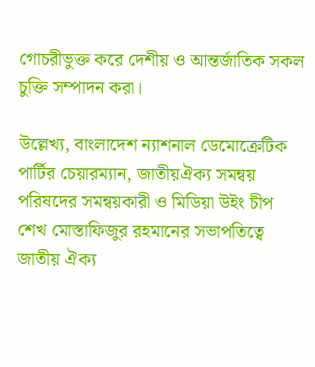গোচরীভুক্ত করে দেশীয় ও আন্তর্জাতিক সকল চুক্তি সম্পাদন করা।

উল্লেখ্য, বাংলাদেশ ন্যাশনাল ডেমোক্রেটিক পার্টির চেয়ারম্যান, জাতীয়ঐক্য সমন্বয় পরিষদের সমন্বয়কারী ও মিডিয়া উইং চীপ শেখ মোস্তাফিজুর রহমানের সভাপতিত্বে জাতীয় ঐক্য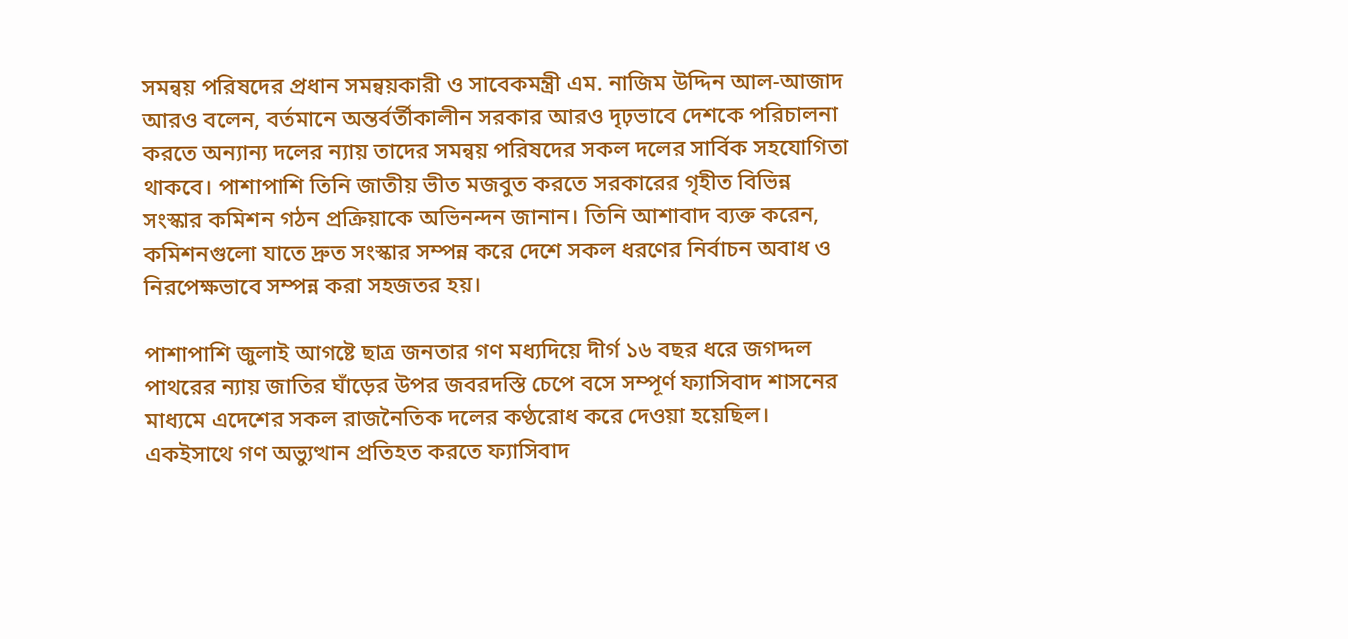সমন্বয় পরিষদের প্রধান সমন্বয়কারী ও সাবেকমন্ত্রী এম. নাজিম উদ্দিন আল-আজাদ আরও বলেন, বর্তমানে অন্তর্বর্তীকালীন সরকার আরও দৃঢ়ভাবে দেশকে পরিচালনা করতে অন্যান্য দলের ন্যায় তাদের সমন্বয় পরিষদের সকল দলের সার্বিক সহযোগিতা থাকবে। পাশাপাশি তিনি জাতীয় ভীত মজবুত করতে সরকারের গৃহীত বিভিন্ন সংস্কার কমিশন গঠন প্রক্রিয়াকে অভিনন্দন জানান। তিনি আশাবাদ ব্যক্ত করেন, কমিশনগুলো যাতে দ্রুত সংস্কার সম্পন্ন করে দেশে সকল ধরণের নির্বাচন অবাধ ও নিরপেক্ষভাবে সম্পন্ন করা সহজতর হয়।

পাশাপাশি জুলাই আগষ্টে ছাত্র জনতার গণ মধ্যদিয়ে দীর্গ ১৬ বছর ধরে জগদ্দল পাথরের ন্যায় জাতির ঘাঁড়ের উপর জবরদস্তি চেপে বসে সম্পূর্ণ ফ্যাসিবাদ শাসনের মাধ্যমে এদেশের সকল রাজনৈতিক দলের কণ্ঠরোধ করে দেওয়া হয়েছিল। একইসাথে গণ অভ্যুত্থান প্রতিহত করতে ফ্যাসিবাদ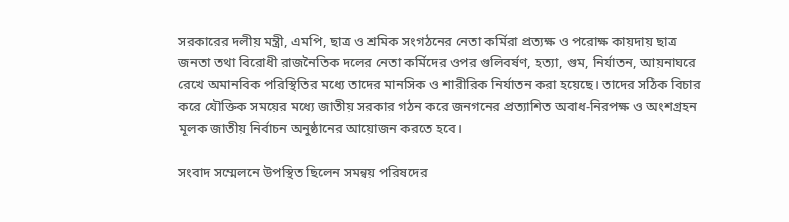সরকারের দলীয় মন্ত্রী, এমপি, ছাত্র ও শ্রমিক সংগঠনের নেতা কর্মিরা প্রত্যক্ষ ও পরোক্ষ কায়দায় ছাত্র জনতা তথা বিরোধী রাজনৈতিক দলের নেতা কর্মিদের ওপর গুলিবর্ষণ, হত্যা, গুম, নির্যাতন, আয়নাঘরে রেখে অমানবিক পরিস্থিতির মধ্যে তাদের মানসিক ও শারীরিক নির্যাতন করা হয়েছে। তাদের সঠিক বিচার করে যৌক্তিক সময়ের মধ্যে জাতীয় সরকার গঠন করে জনগনের প্রত্যাশিত অবাধ-নিরপক্ষ ও অংশগ্রহন মূলক জাতীয় নির্বাচন অনুষ্ঠানের আয়োজন করতে হবে।

সংবাদ সম্মেলনে উপস্থিত ছিলেন সমন্বয় পরিষদের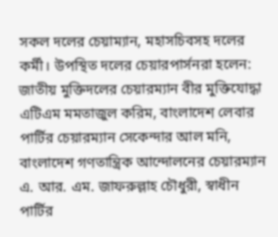সকল দলের চেয়াম্যান, মহাসচিবসহ দলের কর্মী। উপস্থিত দলের চেয়ারপার্সনরা হলেন: জাতীয় মুক্তিদলের চেয়ারম্যান বীর মুক্তিযোদ্ধা এটিএম মমতাজুল করিম, বাংলাদেশ লেবার পার্টির চেয়ারম্যান সেকেন্দার আল মনি, বাংলাদেশ গণতান্ত্রিক আন্দোলনের চেয়ারম্যান এ. আর. এম. জাফরুল্লাহ চৌধুরী, স্বাধীন পার্টির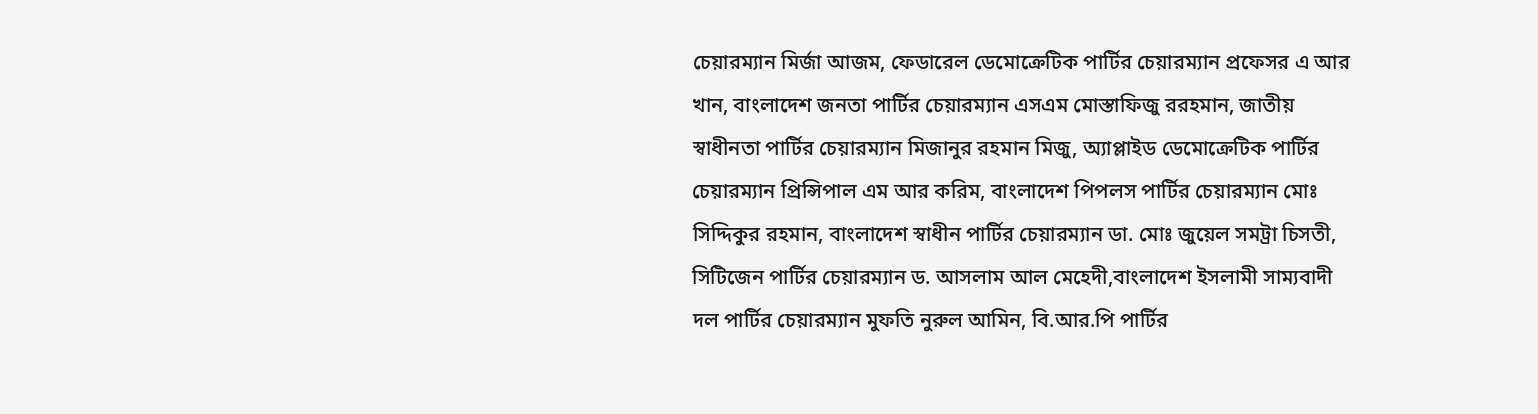চেয়ারম্যান মির্জা আজম, ফেডারেল ডেমোক্রেটিক পার্টির চেয়ারম্যান প্রফেসর এ আর খান, বাংলাদেশ জনতা পার্টির চেয়ারম্যান এসএম মোস্তাফিজু ররহমান, জাতীয় স্বাধীনতা পার্টির চেয়ারম্যান মিজানুর রহমান মিজু, অ্যাপ্লাইড ডেমোক্রেটিক পার্টির চেয়ারম্যান প্রিন্সিপাল এম আর করিম, বাংলাদেশ পিপলস পার্টির চেয়ারম্যান মোঃ সিদ্দিকুর রহমান, বাংলাদেশ স্বাধীন পার্টির চেয়ারম্যান ডা. মোঃ জুয়েল সমট্রা চিসতী, সিটিজেন পার্টির চেয়ারম্যান ড. আসলাম আল মেহেদী,বাংলাদেশ ইসলামী সাম্যবাদী দল পার্টির চেয়ারম্যান মুফতি নুরুল আমিন, বি.আর.পি পার্টির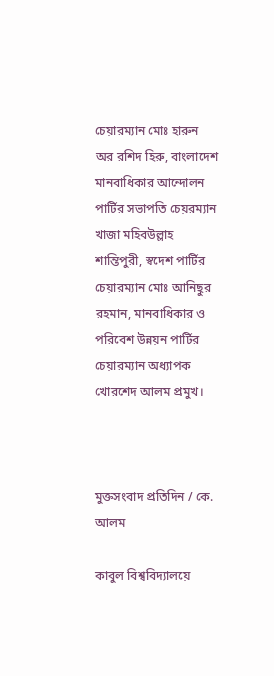চেয়ারম্যান মোঃ হারুন অর রশিদ হিরু, বাংলাদেশ মানবাধিকার আন্দোলন পার্টির সভাপতি চেয়রম্যান খাজা মহিবউল্লাহ শান্তিপুরী, স্বদেশ পার্টির চেয়ারম্যান মোঃ আনিছুর রহমান, মানবাধিকার ও পরিবেশ উন্নয়ন পার্টির চেয়ারম্যান অধ্যাপক খোরশেদ আলম প্রমুখ।



মুক্তসংবাদ প্রতিদিন / কে. আলম

কাবুল বিশ্ববিদ্যালয়ে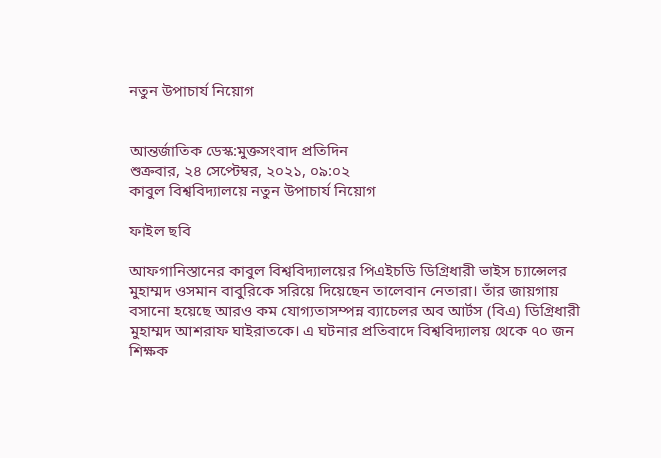নতুন উপাচার্য নিয়োগ


আন্তর্জাতিক ডেস্ক:মুক্তসংবাদ প্রতিদিন
শুক্রবার, ২৪ সেপ্টেম্বর, ২০২১, ০৯:০২
কাবুল বিশ্ববিদ্যালয়ে নতুন উপাচার্য নিয়োগ

ফাইল ছবি

আফগানিস্তানের কাবুল বিশ্ববিদ্যালয়ের পিএইচডি ডিগ্রিধারী ভাইস চ্যান্সেলর মুহাম্মদ ওসমান বাবুরিকে সরিয়ে দিয়েছেন তালেবান নেতারা। তাঁর জায়গায় বসানো হয়েছে আরও কম যোগ্যতাসম্পন্ন ব্যাচেলর অব আর্টস (বিএ) ডিগ্রিধারী মুহাম্মদ আশরাফ ঘাইরাতকে। এ ঘটনার প্রতিবাদে বিশ্ববিদ্যালয় থেকে ৭০ জন শিক্ষক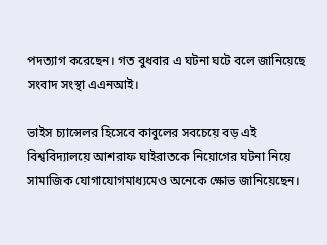পদত্যাগ করেছেন। গত বুধবার এ ঘটনা ঘটে বলে জানিয়েছে সংবাদ সংস্থা এএনআই।

ভাইস চ্যান্সেলর হিসেবে কাবুলের সবচেয়ে বড় এই বিশ্ববিদ্যালয়ে আশরাফ ঘাইরাতকে নিয়োগের ঘটনা নিয়ে সামাজিক যোগাযোগমাধ্যমেও অনেকে ক্ষোভ জানিয়েছেন।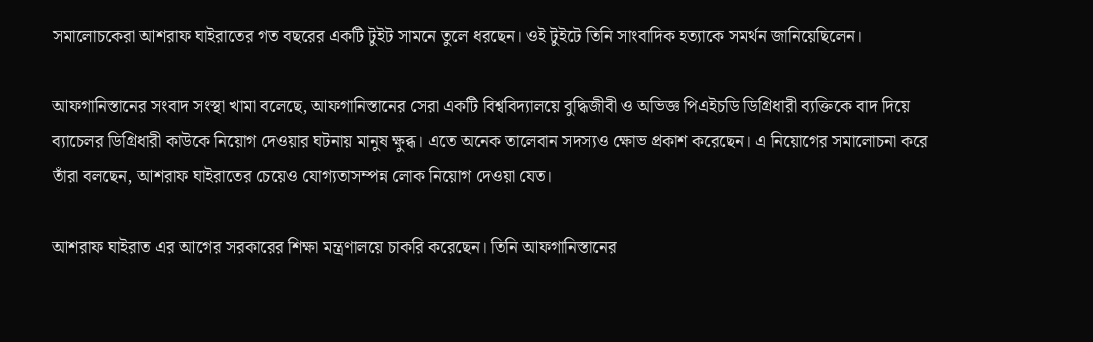সমালোচকেরা আশরাফ ঘাইরাতের গত বছরের একটি টুইট সামনে তুলে ধরছেন। ওই টুইটে তিনি সাংবাদিক হত্যাকে সমর্থন জানিয়েছিলেন।

আফগানিস্তানের সংবাদ সংস্থা খামা বলেছে, আফগানিস্তানের সেরা একটি বিশ্ববিদ্যালয়ে বুদ্ধিজীবী ও অভিজ্ঞ পিএইচডি ডিগ্রিধারী ব্যক্তিকে বাদ দিয়ে ব্যাচেলর ডিগ্রিধারী কাউকে নিয়োগ দেওয়ার ঘটনায় মানুষ ক্ষুব্ধ। এতে অনেক তালেবান সদস্যও ক্ষোভ প্রকাশ করেছেন। এ নিয়োগের সমালোচনা করে তাঁরা বলছেন, আশরাফ ঘাইরাতের চেয়েও যোগ্যতাসম্পন্ন লোক নিয়োগ দেওয়া যেত।

আশরাফ ঘাইরাত এর আগের সরকারের শিক্ষা মন্ত্রণালয়ে চাকরি করেছেন। তিনি আফগানিস্তানের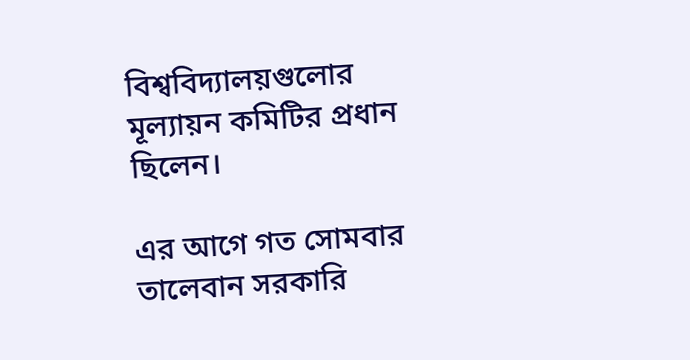বিশ্ববিদ্যালয়গুলোর মূল্যায়ন কমিটির প্রধান ছিলেন।

এর আগে গত সোমবার তালেবান সরকারি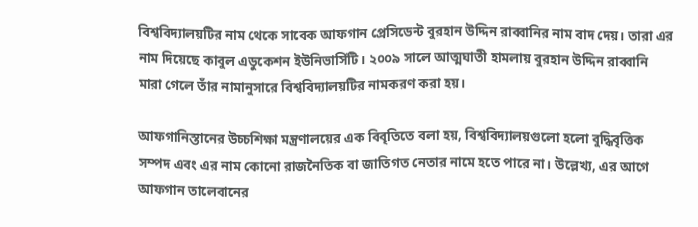বিশ্ববিদ্যালয়টির নাম থেকে সাবেক আফগান প্রেসিডেন্ট বুরহান উদ্দিন রাব্বানির নাম বাদ দেয়। তারা এর নাম দিয়েছে কাবুল এডুকেশন ইউনিভার্সিটি। ২০০৯ সালে আত্মঘাতী হামলায় বুরহান উদ্দিন রাব্বানি মারা গেলে তাঁর নামানুসারে বিশ্ববিদ্যালয়টির নামকরণ করা হয়।

আফগানিস্তানের উচ্চশিক্ষা মন্ত্রণালয়ের এক বিবৃতিতে বলা হয়, বিশ্ববিদ্যালয়গুলো হলো বুদ্ধিবৃত্তিক সম্পদ এবং এর নাম কোনো রাজনৈতিক বা জাতিগত নেতার নামে হতে পারে না। উল্লেখ্য, এর আগে আফগান তালেবানের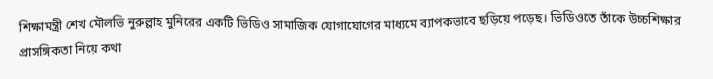শিক্ষামন্ত্রী শেখ মৌলভি নুরুল্লাহ মুনিরের একটি ভিডিও সামাজিক যোগাযোগের মাধ্যমে ব্যাপকভাবে ছড়িয়ে পড়েছ। ভিডিওতে তাঁকে উচ্চশিক্ষার প্রাসঙ্গিকতা নিয়ে কথা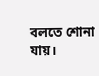বলতে শোনা যায়।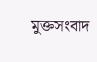মুক্তসংবাদ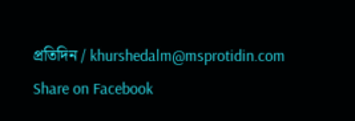প্রতিদিন / khurshedalm@msprotidin.com
Share on Facebook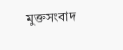মুক্তসংবাদ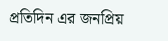প্রতিদিন এর জনপ্রিয়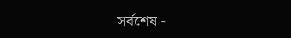সর্বশেষ -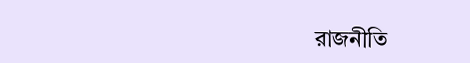রাজনীতি